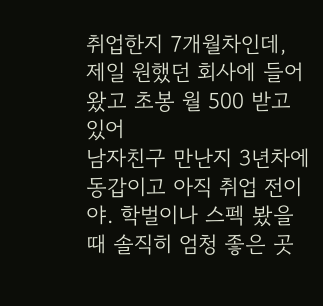취업한지 7개월차인데, 제일 원했던 회사에 들어왔고 초봉 월 500 받고 있어
남자친구 만난지 3년차에 동갑이고 아직 취업 전이야. 학벌이나 스펙 봤을 때 솔직히 엄청 좋은 곳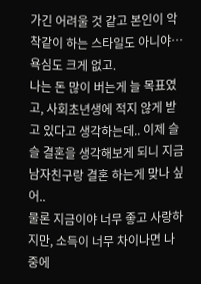가긴 어려울 것 같고 본인이 악착같이 하는 스타일도 아니야… 욕심도 크게 없고.
나는 돈 많이 버는게 늘 목표였고, 사회초년생에 적지 않게 받고 있다고 생각하는데.. 이제 슬슬 결혼을 생각해보게 되니 지금 남자친구랑 결혼 하는게 맞나 싶어..
물론 지금이야 너무 좋고 사랑하지만, 소득이 너무 차이나면 나중에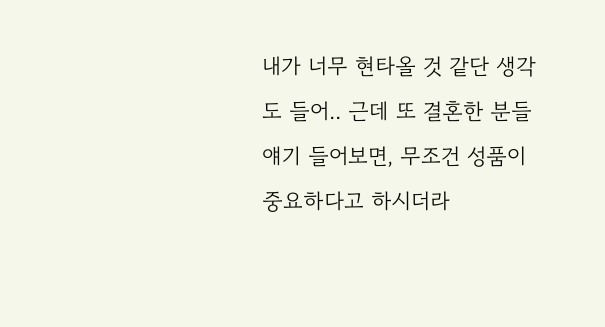내가 너무 현타올 것 같단 생각도 들어.. 근데 또 결혼한 분들 얘기 들어보면, 무조건 성품이 중요하다고 하시더라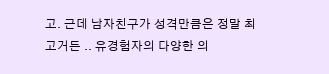고. 근데 남자친구가 성격만큼은 정말 최고거든 .. 유경험자의 다양한 의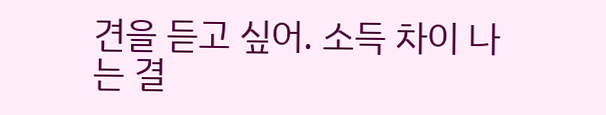견을 듣고 싶어. 소득 차이 나는 결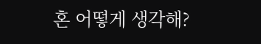혼 어떻게 생각해?